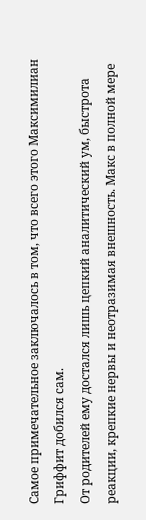Самое примечательное заключалось в том, что всего этого Максимилиан Гриффит добился сам.
От родителей ему достался лишь цепкий аналитический ум, быстрота реакции, крепкие нервы и неотразимая внешность. Макс в полной мере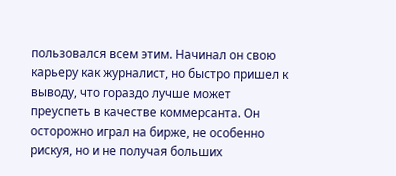пользовался всем этим. Начинал он свою карьеру как журналист, но быстро пришел к выводу, что гораздо лучше может преуспеть в качестве коммерсанта. Он осторожно играл на бирже, не особенно рискуя, но и не получая больших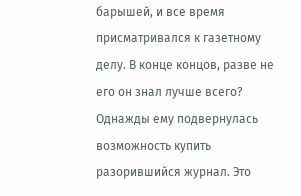барышей, и все время присматривался к газетному делу. В конце концов, разве не его он знал лучше всего?
Однажды ему подвернулась возможность купить разорившийся журнал. Это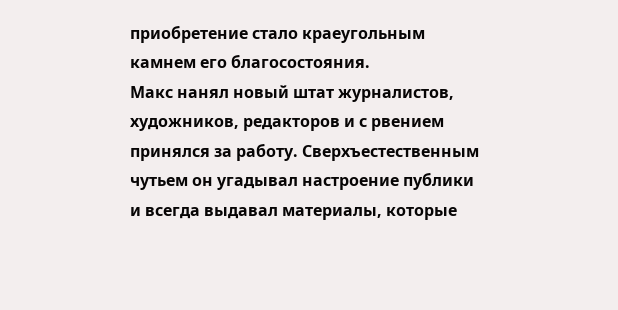приобретение стало краеугольным камнем его благосостояния.
Макс нанял новый штат журналистов, художников, редакторов и с рвением принялся за работу. Сверхъестественным чутьем он угадывал настроение публики и всегда выдавал материалы, которые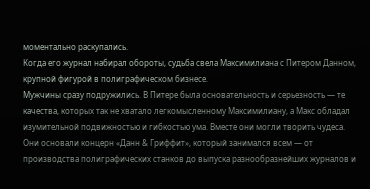моментально раскупались.
Когда его журнал набирал обороты, судьба свела Максимилиана с Питером Данном, крупной фигурой в полиграфическом бизнесе.
Мужчины сразу подружились. В Питере была основательность и серьезность — те качества, которых так не хватало легкомысленному Максимилиану, а Макс обладал изумительной подвижностью и гибкостью ума. Вместе они могли творить чудеса.
Они основали концерн «Данн & Гриффит», который занимался всем — от производства полиграфических станков до выпуска разнообразнейших журналов и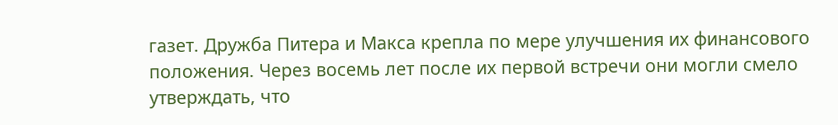газет. Дружба Питера и Макса крепла по мере улучшения их финансового положения. Через восемь лет после их первой встречи они могли смело утверждать, что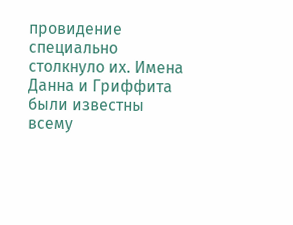провидение специально столкнуло их. Имена Данна и Гриффита были известны всему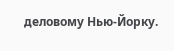деловому Нью-Йорку.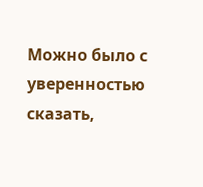Можно было с уверенностью сказать,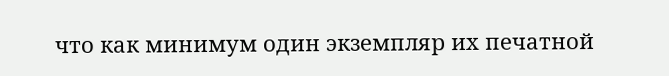что как минимум один экземпляр их печатной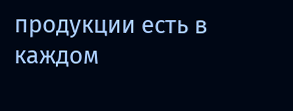продукции есть в каждом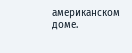американском доме.